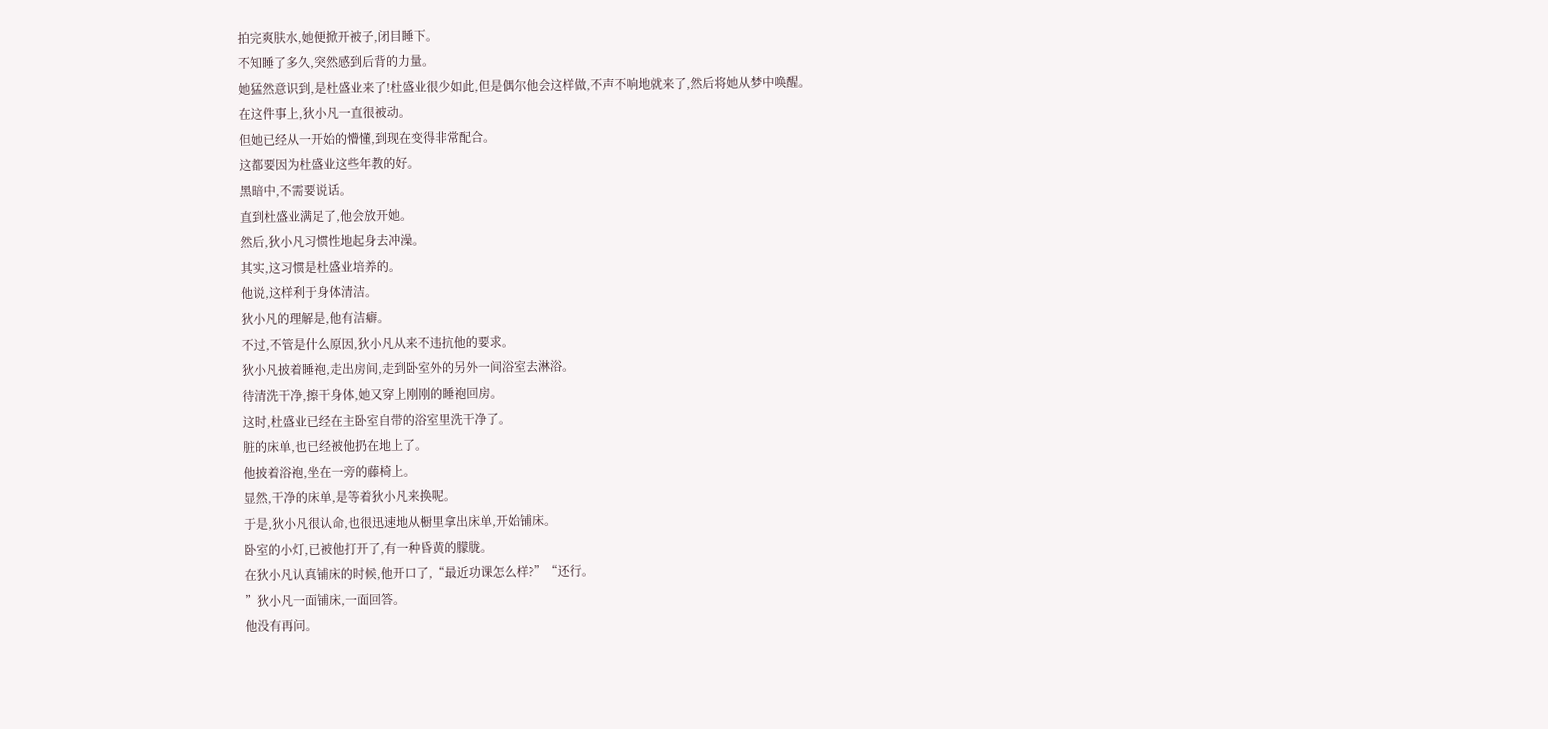拍完爽肤水,她便掀开被子,闭目睡下。
不知睡了多久,突然感到后背的力量。
她猛然意识到,是杜盛业来了!杜盛业很少如此,但是偶尔他会这样做,不声不响地就来了,然后将她从梦中唤醒。
在这件事上,狄小凡一直很被动。
但她已经从一开始的懵懂,到现在变得非常配合。
这都要因为杜盛业这些年教的好。
黑暗中,不需要说话。
直到杜盛业满足了,他会放开她。
然后,狄小凡习惯性地起身去冲澡。
其实,这习惯是杜盛业培养的。
他说,这样利于身体清洁。
狄小凡的理解是,他有洁癖。
不过,不管是什么原因,狄小凡从来不违抗他的要求。
狄小凡披着睡袍,走出房间,走到卧室外的另外一间浴室去淋浴。
待清洗干净,擦干身体,她又穿上刚刚的睡袍回房。
这时,杜盛业已经在主卧室自带的浴室里洗干净了。
脏的床单,也已经被他扔在地上了。
他披着浴袍,坐在一旁的藤椅上。
显然,干净的床单,是等着狄小凡来换呢。
于是,狄小凡很认命,也很迅速地从橱里拿出床单,开始铺床。
卧室的小灯,已被他打开了,有一种昏黄的朦胧。
在狄小凡认真铺床的时候,他开口了,“最近功课怎么样?”“还行。
”狄小凡一面铺床,一面回答。
他没有再问。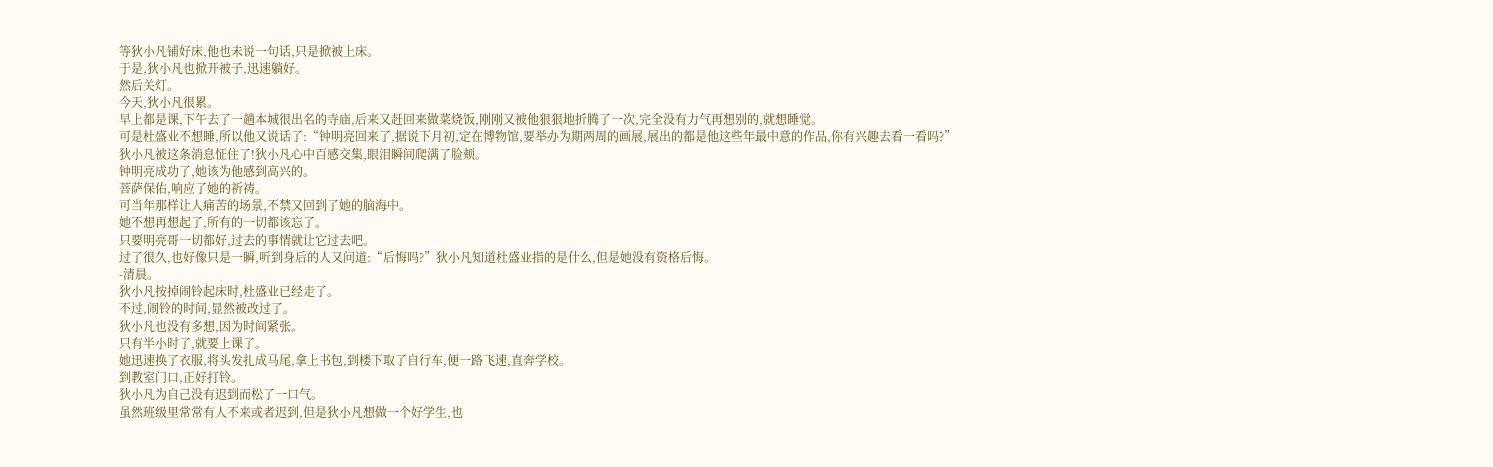等狄小凡铺好床,他也未说一句话,只是掀被上床。
于是,狄小凡也掀开被子,迅速躺好。
然后关灯。
今天,狄小凡很累。
早上都是课,下午去了一趟本城很出名的寺庙,后来又赶回来做菜烧饭,刚刚又被他狠狠地折腾了一次,完全没有力气再想别的,就想睡觉。
可是杜盛业不想睡,所以他又说话了:“钟明亮回来了,据说下月初,定在博物馆,要举办为期两周的画展,展出的都是他这些年最中意的作品,你有兴趣去看一看吗?”狄小凡被这条消息怔住了!狄小凡心中百感交集,眼泪瞬间爬满了脸颊。
钟明亮成功了,她该为他感到高兴的。
菩萨保佑,响应了她的祈祷。
可当年那样让人痛苦的场景,不禁又回到了她的脑海中。
她不想再想起了,所有的一切都该忘了。
只要明亮哥一切都好,过去的事情就让它过去吧。
过了很久,也好像只是一瞬,听到身后的人又问道:“后悔吗?”狄小凡知道杜盛业指的是什么,但是她没有资格后悔。
-清晨。
狄小凡按掉闹铃起床时,杜盛业已经走了。
不过,闹铃的时间,显然被改过了。
狄小凡也没有多想,因为时间紧张。
只有半小时了,就要上课了。
她迅速换了衣服,将头发扎成马尾,拿上书包,到楼下取了自行车,便一路飞速,直奔学校。
到教室门口,正好打铃。
狄小凡为自己没有迟到而松了一口气。
虽然班级里常常有人不来或者迟到,但是狄小凡想做一个好学生,也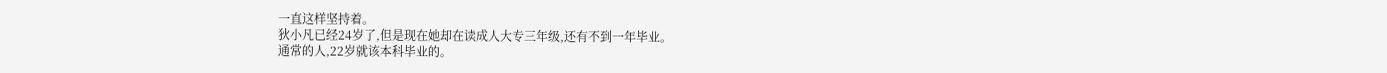一直这样坚持着。
狄小凡已经24岁了,但是现在她却在读成人大专三年级,还有不到一年毕业。
通常的人,22岁就该本科毕业的。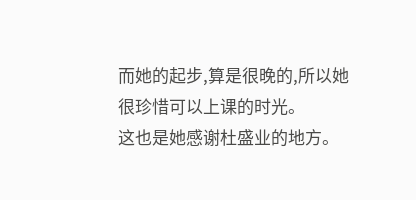而她的起步,算是很晚的,所以她很珍惜可以上课的时光。
这也是她感谢杜盛业的地方。